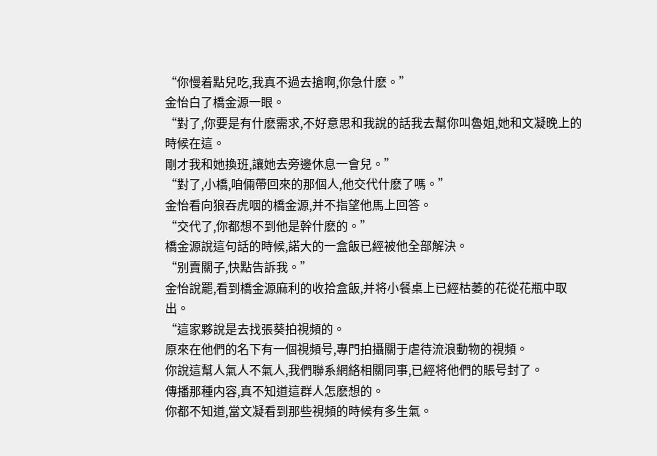“你慢着點兒吃,我真不過去搶啊,你急什麽。”
金怡白了橋金源一眼。
“對了,你要是有什麽需求,不好意思和我說的話我去幫你叫魯姐,她和文凝晚上的時候在這。
剛才我和她換班,讓她去旁邊休息一會兒。”
“對了,小橋,咱倆帶回來的那個人,他交代什麽了嗎。”
金怡看向狼吞虎咽的橋金源,并不指望他馬上回答。
“交代了,你都想不到他是幹什麽的。”
橋金源說這句話的時候,諾大的一盒飯已經被他全部解決。
“别賣關子,快點告訴我。”
金怡說罷,看到橋金源麻利的收拾盒飯,并将小餐桌上已經枯萎的花從花瓶中取出。
“這家夥說是去找張葵拍視頻的。
原來在他們的名下有一個視頻号,專門拍攝關于虐待流浪動物的視頻。
你說這幫人氣人不氣人,我們聯系網絡相關同事,已經将他們的賬号封了。
傳播那種内容,真不知道這群人怎麽想的。
你都不知道,當文凝看到那些視頻的時候有多生氣。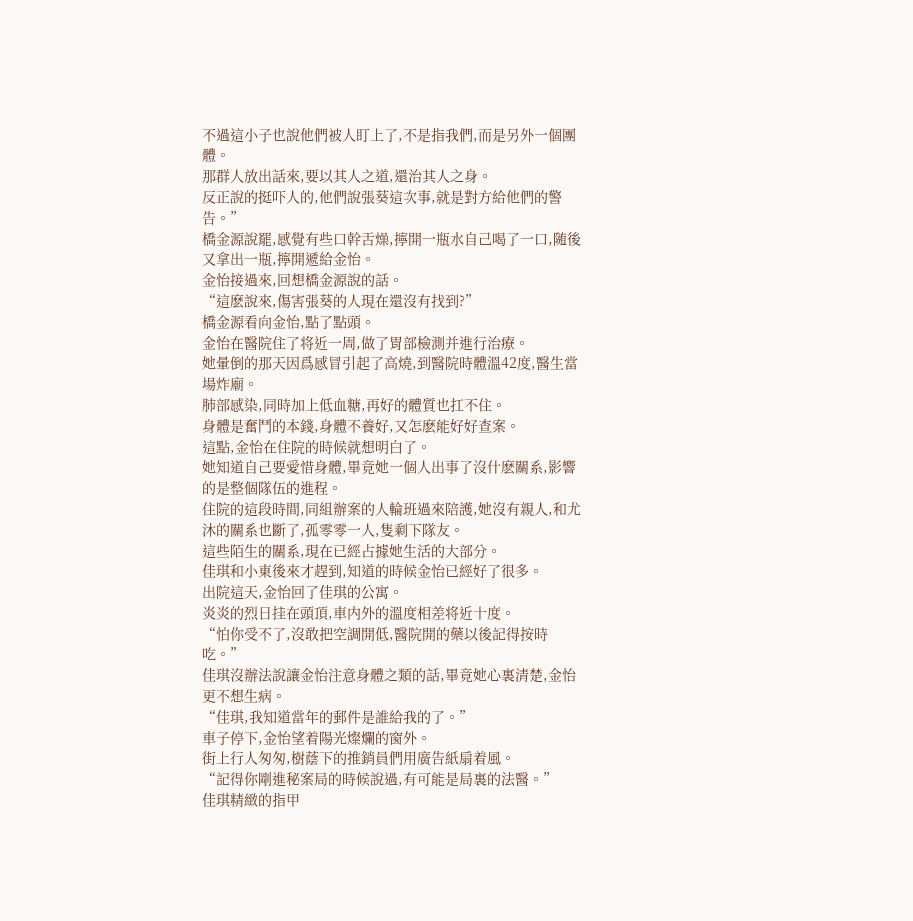不過這小子也說他們被人盯上了,不是指我們,而是另外一個團體。
那群人放出話來,要以其人之道,還治其人之身。
反正說的挺吓人的,他們說張葵這次事,就是對方給他們的警告。”
橋金源說罷,感覺有些口幹舌燥,擰開一瓶水自己喝了一口,随後又拿出一瓶,擰開遞給金怡。
金怡接過來,回想橋金源說的話。
“這麽說來,傷害張葵的人現在還沒有找到?”
橋金源看向金怡,點了點頭。
金怡在醫院住了将近一周,做了胃部檢測并進行治療。
她暈倒的那天因爲感冒引起了高燒,到醫院時體溫42度,醫生當場炸廟。
肺部感染,同時加上低血糖,再好的體質也扛不住。
身體是奮鬥的本錢,身體不養好,又怎麽能好好查案。
這點,金怡在住院的時候就想明白了。
她知道自己要愛惜身體,畢竟她一個人出事了沒什麽關系,影響的是整個隊伍的進程。
住院的這段時間,同組辦案的人輪班過來陪護,她沒有親人,和尤沐的關系也斷了,孤零零一人,隻剩下隊友。
這些陌生的關系,現在已經占據她生活的大部分。
佳琪和小東後來才趕到,知道的時候金怡已經好了很多。
出院這天,金怡回了佳琪的公寓。
炎炎的烈日挂在頭頂,車内外的溫度相差将近十度。
“怕你受不了,沒敢把空調開低,醫院開的藥以後記得按時吃。”
佳琪沒辦法說讓金怡注意身體之類的話,畢竟她心裏清楚,金怡更不想生病。
“佳琪,我知道當年的郵件是誰給我的了。”
車子停下,金怡望着陽光燦爛的窗外。
街上行人匆匆,樹蔭下的推銷員們用廣告紙扇着風。
“記得你剛進秘案局的時候說過,有可能是局裏的法醫。”
佳琪精緻的指甲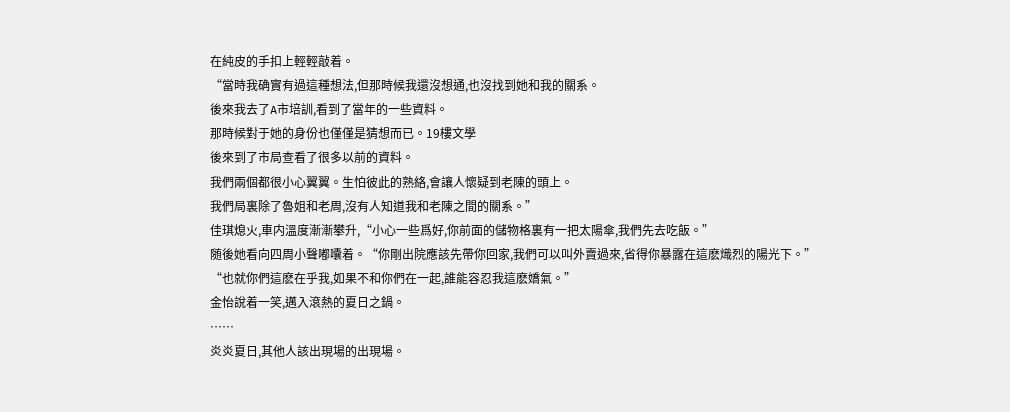在純皮的手扣上輕輕敲着。
“當時我确實有過這種想法,但那時候我還沒想通,也沒找到她和我的關系。
後來我去了A市培訓,看到了當年的一些資料。
那時候對于她的身份也僅僅是猜想而已。19樓文學
後來到了市局查看了很多以前的資料。
我們兩個都很小心翼翼。生怕彼此的熟絡,會讓人懷疑到老陳的頭上。
我們局裏除了魯姐和老周,沒有人知道我和老陳之間的關系。”
佳琪熄火,車内溫度漸漸攀升,“小心一些爲好,你前面的儲物格裏有一把太陽傘,我們先去吃飯。”
随後她看向四周小聲嘟囔着。“你剛出院應該先帶你回家,我們可以叫外賣過來,省得你暴露在這麽熾烈的陽光下。”
“也就你們這麽在乎我,如果不和你們在一起,誰能容忍我這麽嬌氣。”
金怡說着一笑,邁入滾熱的夏日之鍋。
……
炎炎夏日,其他人該出現場的出現場。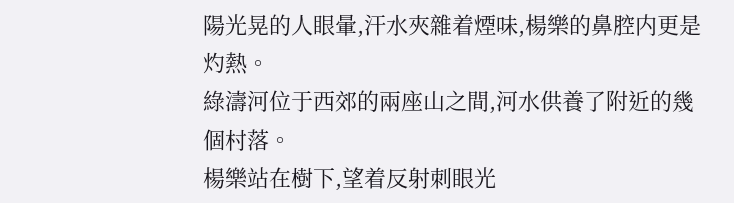陽光晃的人眼暈,汗水夾雜着煙味,楊樂的鼻腔内更是灼熱。
綠濤河位于西郊的兩座山之間,河水供養了附近的幾個村落。
楊樂站在樹下,望着反射刺眼光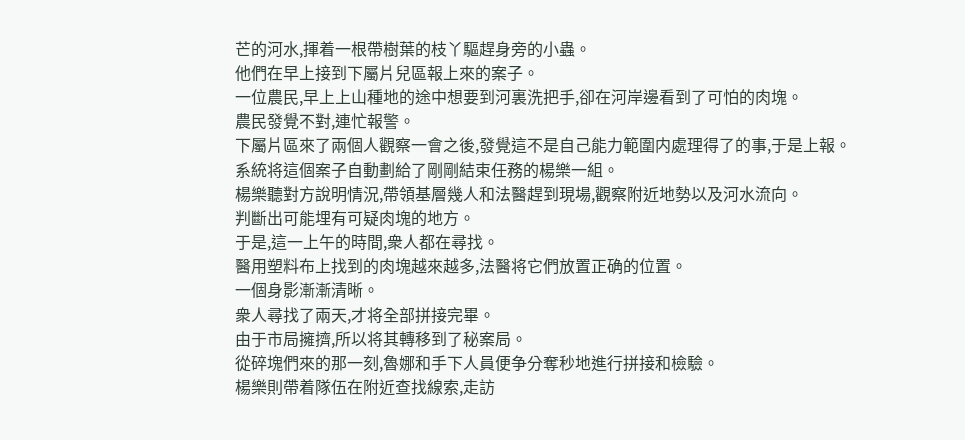芒的河水,揮着一根帶樹葉的枝丫驅趕身旁的小蟲。
他們在早上接到下屬片兒區報上來的案子。
一位農民,早上上山種地的途中想要到河裏洗把手,卻在河岸邊看到了可怕的肉塊。
農民發覺不對,連忙報警。
下屬片區來了兩個人觀察一會之後,發覺這不是自己能力範圍内處理得了的事,于是上報。
系統将這個案子自動劃給了剛剛結束任務的楊樂一組。
楊樂聽對方說明情況,帶領基層幾人和法醫趕到現場,觀察附近地勢以及河水流向。
判斷出可能埋有可疑肉塊的地方。
于是,這一上午的時間,衆人都在尋找。
醫用塑料布上找到的肉塊越來越多,法醫将它們放置正确的位置。
一個身影漸漸清晰。
衆人尋找了兩天,才将全部拼接完畢。
由于市局擁擠,所以将其轉移到了秘案局。
從碎塊們來的那一刻,魯娜和手下人員便争分奪秒地進行拼接和檢驗。
楊樂則帶着隊伍在附近查找線索,走訪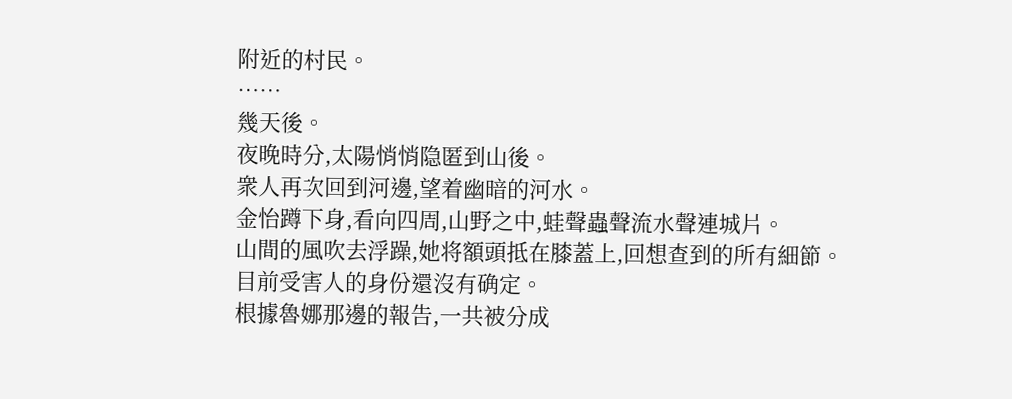附近的村民。
……
幾天後。
夜晚時分,太陽悄悄隐匿到山後。
衆人再次回到河邊,望着幽暗的河水。
金怡蹲下身,看向四周,山野之中,蛙聲蟲聲流水聲連城片。
山間的風吹去浮躁,她将額頭抵在膝蓋上,回想查到的所有細節。
目前受害人的身份還沒有确定。
根據魯娜那邊的報告,一共被分成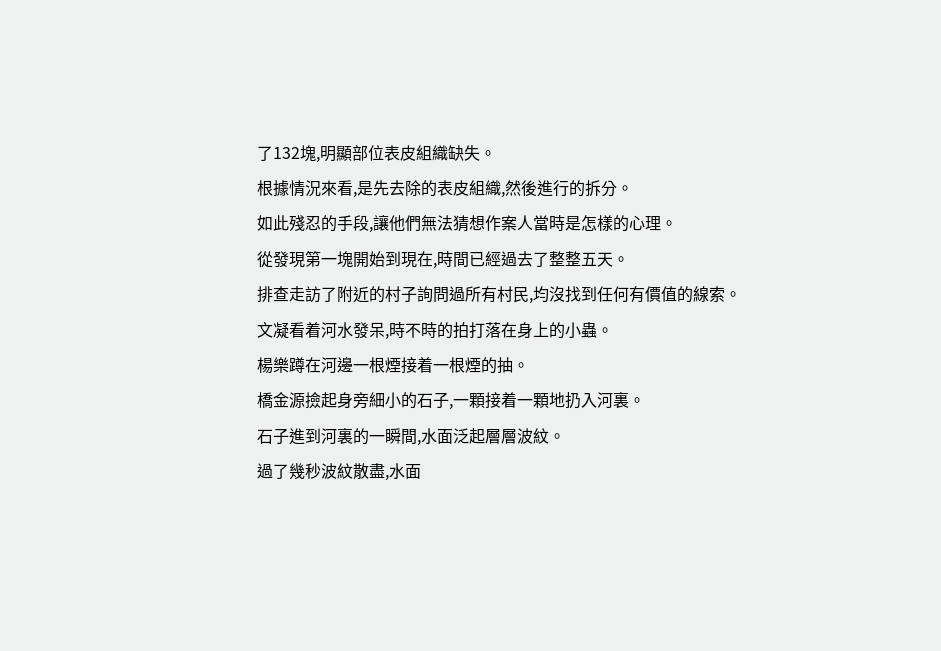了132塊,明顯部位表皮組織缺失。
根據情況來看,是先去除的表皮組織,然後進行的拆分。
如此殘忍的手段,讓他們無法猜想作案人當時是怎樣的心理。
從發現第一塊開始到現在,時間已經過去了整整五天。
排查走訪了附近的村子詢問過所有村民,均沒找到任何有價值的線索。
文凝看着河水發呆,時不時的拍打落在身上的小蟲。
楊樂蹲在河邊一根煙接着一根煙的抽。
橋金源撿起身旁細小的石子,一顆接着一顆地扔入河裏。
石子進到河裏的一瞬間,水面泛起層層波紋。
過了幾秒波紋散盡,水面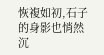恢複如初,石子的身影也悄然沉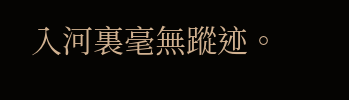入河裏毫無蹤迹。